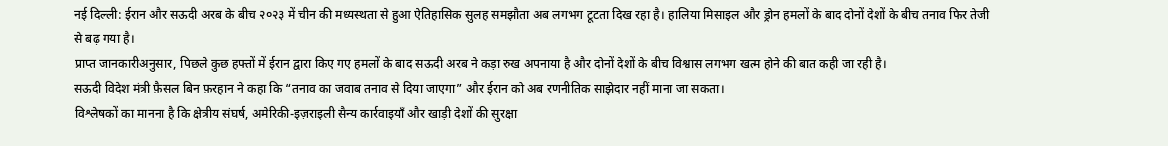नई दिल्ली: ईरान और सऊदी अरब के बीच २०२३ में चीन की मध्यस्थता से हुआ ऐतिहासिक सुलह समझौता अब लगभग टूटता दिख रहा है। हालिया मिसाइल और ड्रोन हमलों के बाद दोनों देशों के बीच तनाव फिर तेजी से बढ़ गया है।
प्राप्त जानकारीअनुसार, पिछले कुछ हफ्तों में ईरान द्वारा किए गए हमलों के बाद सऊदी अरब ने कड़ा रुख अपनाया है और दोनों देशों के बीच विश्वास लगभग खत्म होने की बात कही जा रही है।
सऊदी विदेश मंत्री फ़ैसल बिन फ़रहान ने कहा कि “तनाव का जवाब तनाव से दिया जाएगा” और ईरान को अब रणनीतिक साझेदार नहीं माना जा सकता।
विश्लेषकों का मानना है कि क्षेत्रीय संघर्ष, अमेरिकी-इज़राइली सैन्य कार्रवाइयाँ और खाड़ी देशों की सुरक्षा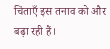चिंताएँ इस तनाव को और बढ़ा रही हैं।